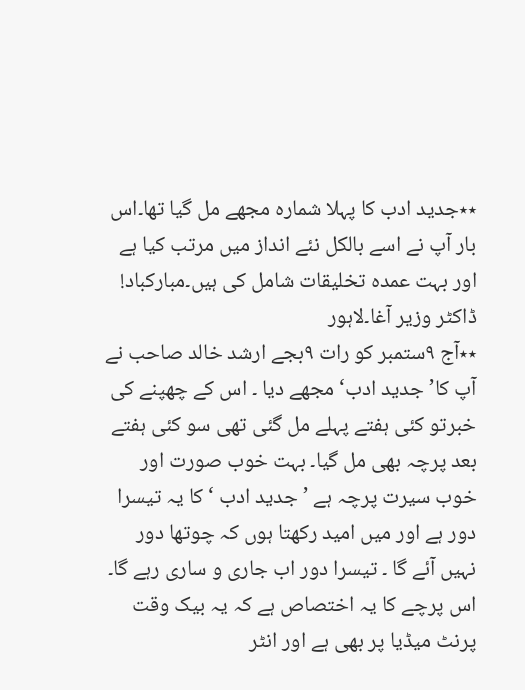٭٭جدید ادب کا پہلا شمارہ مجھے مل گیا تھا۔اس بار آپ نے اسے بالکل نئے انداز میں مرتب کیا ہے اور بہت عمدہ تخلیقات شامل کی ہیں۔مبارکباد! ڈاکٹر وزیر آغا۔لاہور
٭٭آج ۹ستمبر کو رات ۹بجے ارشد خالد صاحب نے آپ کا’جدید ادب‘ مجھے دیا ۔ اس کے چھپنے کی خبرتو کئی ہفتے پہلے مل گئی تھی سو کئی ہفتے بعد پرچہ بھی مل گیا۔ بہت خوب صورت اور خوب سیرت پرچہ ہے ’جدید ادب ‘ کا یہ تیسرا دور ہے اور میں امید رکھتا ہوں کہ چوتھا دور نہیں آئے گا ۔ تیسرا دور اب جاری و ساری رہے گا۔ اس پرچے کا یہ اختصاص ہے کہ یہ بیک وقت پرنٹ میڈیا پر بھی ہے اور انٹر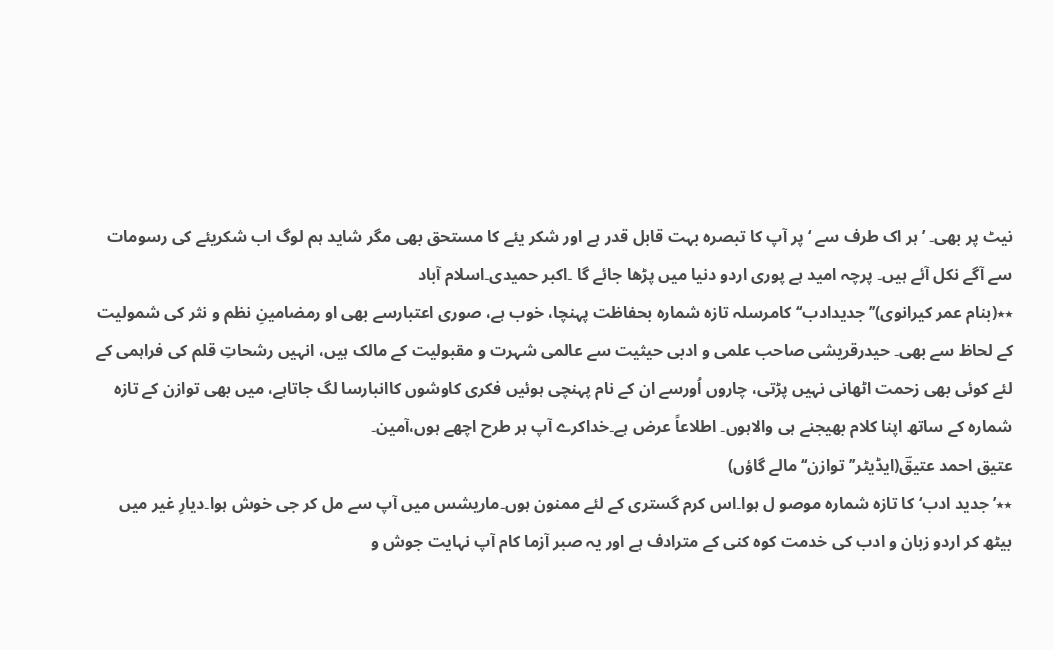نیٹ پر بھی۔ ’ہر اک طرف سے ‘ پر آپ کا تبصرہ بہت قابل قدر ہے اور شکر یئے کا مستحق بھی مگر شاید ہم لوگ اب شکریئے کی رسومات سے آگے نکل آئے ہیں۔ پرچہ امید ہے پوری اردو دنیا میں پڑھا جائے گا ۔اکبر حمیدی۔اسلام آباد
٭٭(بنام عمر کیرانوی)’’جدیدادب‘‘کامرسلہ تازہ شمارہ بحفاظت پہنچا، خوب ہے، صوری اعتبارسے بھی او رمضامینِ نظم و نثر کی شمولیت کے لحاظ سے بھی۔ حیدرقریشی صاحب علمی و ادبی حیثیت سے عالمی شہرت و مقبولیت کے مالک ہیں، انہیں رشحاتِ قلم کی فراہمی کے لئے کوئی بھی زحمت اٹھانی نہیں پڑتی، چاروں اُورسے ان کے نام پہنچی ہوئیں فکری کاوشوں کاانبارسا لگ جاتاہے، میں بھی توازن کے تازہ شمارہ کے ساتھ اپنا کلام بھیجنے ہی والاہوں۔ اطلاعاً عرض ہے۔خداکرے آپ ہر طرح اچھے ہوں،آمین۔
عتیق احمد عتیقؔ(ایڈیٹر’’توازن‘‘مالے گاؤں)
٭٭’جدید ادب‘کا تازہ شمارہ موصو ل ہوا۔اس کرم گستری کے لئے ممنون ہوں۔ماریشس میں آپ سے مل کر جی خوش ہوا۔دیارِ غیر میں بیٹھ کر اردو زبان و ادب کی خدمت کوہ کنی کے مترادف ہے اور یہ صبر آزما کام آپ نہایت جوش و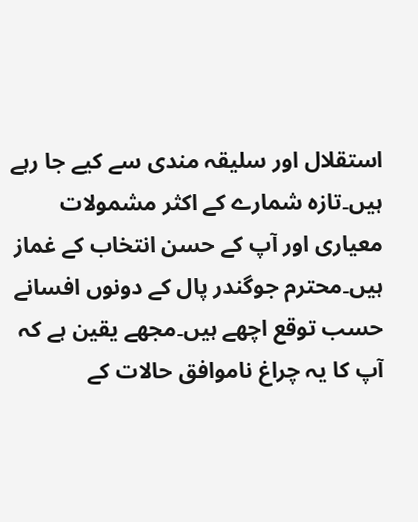استقلال اور سلیقہ مندی سے کیے جا رہے ہیں۔تازہ شمارے کے اکثر مشمولات معیاری اور آپ کے حسن انتخاب کے غماز ہیں۔محترم جوگندر پال کے دونوں افسانے حسب توقع اچھے ہیں۔مجھے یقین ہے کہ آپ کا یہ چراغ ناموافق حالات کے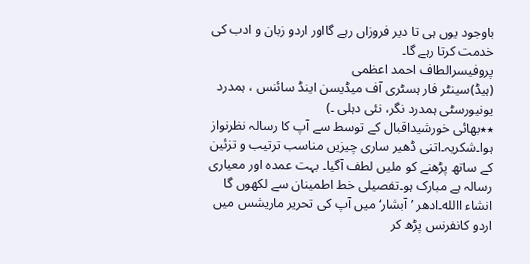باوجود یوں ہی تا دیر فروزاں رہے گااور اردو زبان و ادب کی خدمت کرتا رہے گا۔
پروفیسرالطاف احمد اعظمی
(ہیڈ)سینٹر فار ہسٹری آف میڈیسن اینڈ سائنس ، ہمدرد یونیورسٹی ہمدرد نگر، نئی دہلی ۔)
٭٭بھائی خورشیداقبال کے توسط سے آپ کا رسالہ نظرنواز ہوا۔شکریہ۔اتنی ڈھیر ساری چیزیں مناسب ترتیب و تزئین کے ساتھ پڑھنے کو ملیں لطف آگیا۔ بہت عمدہ اور معیاری رسالہ ہے مبارک ہو۔تفصیلی خط اطمینان سے لکھوں گا انشاء االله۔ادھر ’آبشار‘ میں آپ کی تحریر ماریشس میں اردو کانفرنس پڑھ کر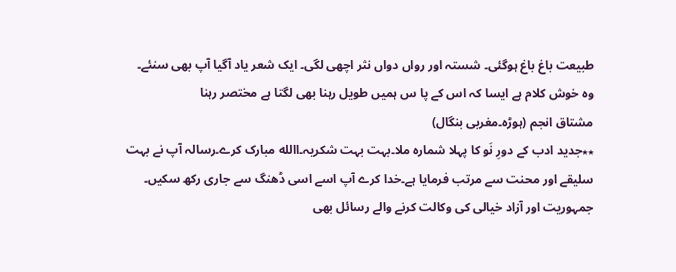طبیعت باغ باغ ہوگئی۔ شستہ اور رواں دواں نثر اچھی لگی۔ ایک شعر یاد آگیا آپ بھی سنئے۔
وہ خوش کلام ہے ایسا کہ اس کے پا س ہمیں طویل رہنا بھی لگتا ہے مختصر رہنا
مشتاق انجم (ہوڑہ۔مغربی بنگال)
٭٭جدید ادب کے دورِ نَو کا پہلا شمارہ ملا۔بہت بہت شکریہ۔االله مبارک کرے۔رسالہ آپ نے بہت سلیقے اور محنت سے مرتب فرمایا ہے۔خدا کرے آپ اسے اسی ڈھنگ سے جاری رکھ سکیں۔
جمہوریت اور آزاد خیالی کی وکالت کرنے والے رسائل بھی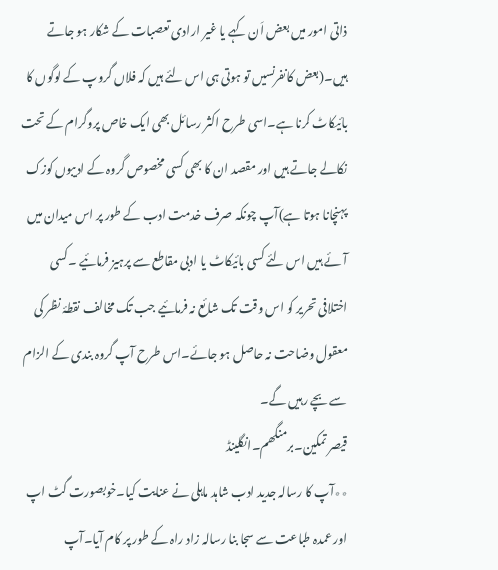ذاتی امور میں بعض اَن کہے یا غیر ارادی تعصبات کے شکار ہو جاتے ہیں۔(بعض کانفرنسیں تو ہوتی ہی اس لئے ہیں کہ فلاں گروپ کے لوگوں کا بائیکاٹ کرنا ہے۔اسی طرح اکثر رسائل بھی ایک خاص پروگرام کے تحت نکالے جاتے ہیں اور مقصد ان کا بھی کسی مخصوص گروہ کے ادیبوں کوزک پہنچانا ہوتا ہے)آپ چونکہ صرف خدمت ادب کے طور پر اس میدان میں آئے ہیں اس لئے کسی بائیکاٹ یا ادبی مقاطع سے پرہیز فرمائیے ۔کسی اختلافی تحریر کو اس وقت تک شائع نہ فرمائیے جب تک مخالف نقطۂ نظر کی معقول وضاحت نہ حاصل ہو جائے۔اس طرح آپ گروہ بندی کے الزام سے بچے رہیں گے۔
قیصر تمکین۔برمنگھم۔انگلینڈ
٭٭آپ کا رسالہ جدید ادب شاہد ماہلی نے عنایت کیا۔خوبصورت گٹ اپ اور عمدہ طباعت سے سجا بنا رسالہ زاد راہ کے طور پر کام آیا۔آپ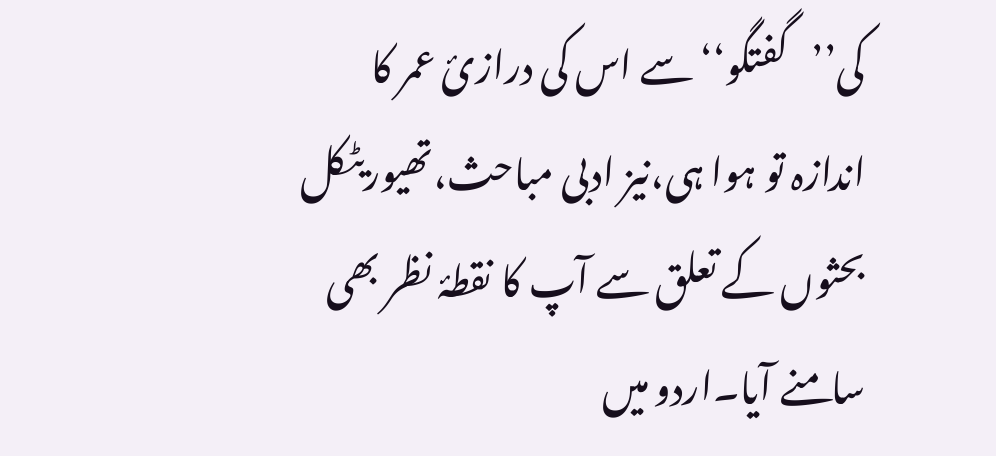کی’’گفتگو‘‘سے اس کی درازیٔ عمر کا اندازہ تو ہوا ہی،نیز ادبی مباحث،تھیوریٹکل بحثوں کے تعلق سے آپ کا نقطۂ نظر بھی سامنے آیا۔اردو میں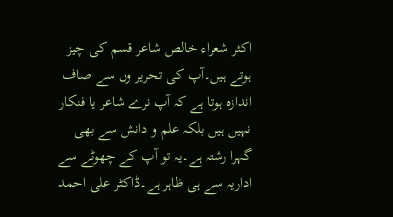اکثر شعراء خالص شاعر قسم کی چیز ہوتے ہیں۔آپ کی تحریر وں سے صاف اندازہ ہوتا ہے کہ آپ نرے شاعر یا فنکار نہیں ہیں بلکہ علم و دانش سے بھی گہرا رشتہ ہے۔یہ تو آپ کے چھوٹے سے اداریہ سے ہی ظاہر ہے۔ڈاکٹر علی احمد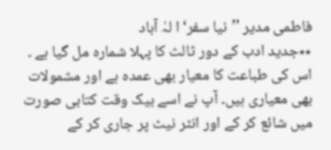فاطمی مدیر ’’نیا سفر‘ا لہٰ آباد
٭٭جدید ادب کے دور ثالث کا پہلا شمارہ مل گیا ہے ۔ اس کی طباعت کا معیار بھی عمدہ ہے اور مشمولات بھی معیاری ہیں۔ آپ نے اسے بیک وقت کتابی صورت میں شائع کر کے اور انٹر نیٹ پر جاری کر کے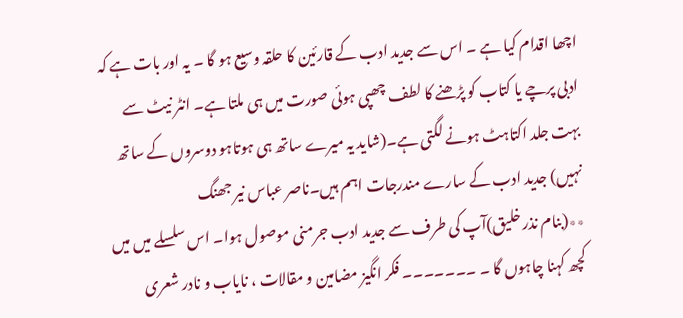اچھا اقدام کیا ہے ۔ اس سے جدید ادب کے قارئین کا حلقہ وسیع ہو گا ۔ یہ اور بات ہے کہ ادبی پرچے یا کتاب کو پڑھنے کا لطف چھپی ہوئی صورت میں ہی ملتا ہے۔ انٹر نیٹ سے بہت جلد اکتاہٹ ہونے لگتی ہے۔(شاید یہ میرے ساتھ ہی ہوتاہو دوسروں کے ساتھ نہیں) جدید ادب کے سارے مندرجات اہم ہیں۔ناصر عباس نیر جھنگ
٭٭(بنام نذر خلیق)آپ کی طرف سے جدید ادب جرمنی موصول ہوا۔ اس سلسلے میں میں کچھ کہنا چاہوں گا ۔ ۔۔۔۔۔۔۔ فکر انگیز مضامین و مقالات ، نایاب و نادر شعری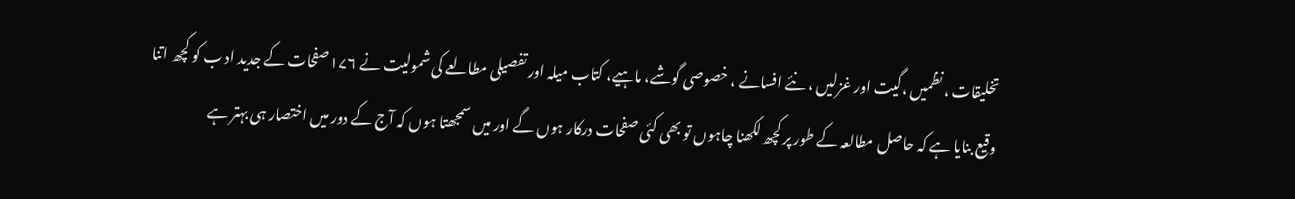تخلیقات ، نظمیں ،گیت اور غزلیں ، نئے افسانے ، خصوصی گوشے، ماہیے، کتاب میلہ اور تفصیلی مطالعے کی شمولیت نے ۱۷۶صفحات کے جدید اد ب کو کچھ اتنا وقیع بنایا ہے کہ حاصل مطالعہ کے طور پر کچھ لکھنا چاہوں تو بھی کئی صفحات درکار ہوں گے اور میں سمجھتا ہوں کہ آج کے دور میں اختصار ہی بہتر ہے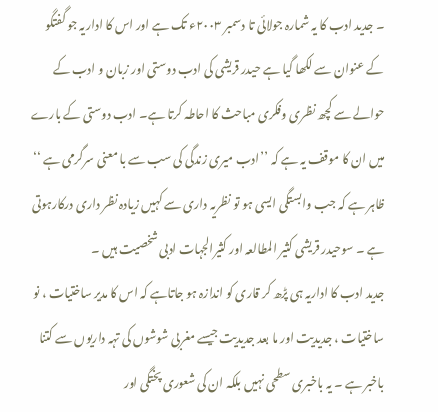۔ جدید ادب کا یہ شمارہ جولائی تا دسمبر ۲۰۰۳ء تک ہے اور اس کا اداریہ جو گفتگو کے عنوان سے لکھا گیا ہے حیدر قریشی کی ادب دوستی اور زبان و ادب کے حوالے سے کچھ نظری وفکری مباحث کا احاطہ کرتا ہے۔ ادب دوستی کے بارے میں ان کا موقف یہ ہے کہ ’’ادب میری زندگی کی سب سے با معنی سرگرمی ہے ‘‘ ظاہر ہے کہ جب وابستگی ایسی ہو تو نظریہ داری سے کہیں زیادہ نظر داری درکارہوتی ہے ۔ سوحیدر قریشی کثیر المطالعہ اور کثیرالجہات ادبی شخصیت ہیں ۔
جدید ادب کا اداریہ ہی پڑھ کر قاری کو اندازہ ہو جاتاہے کہ اس کا مدیر ساختیات ، نو ساختیات ، جدیدیت اور ما بعد جدیدیت جیسے مغربی شوشوں کی تہہ داریوں سے کتنا باخبر ہے ۔ یہ باخبری سطحی نہیں بلکہ ان کی شعوری پختگی اور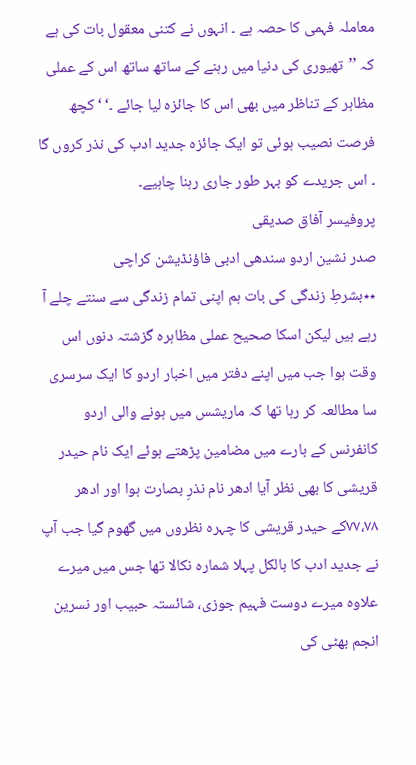معاملہ فہمی کا حصہ ہے ۔ انہوں نے کتنی معقول بات کی ہے کہ ’’تھیوری کی دنیا میں رہنے کے ساتھ ساتھ اس کے عملی مظاہر کے تناظر میں بھی اس کا جائزہ لیا جائے ۔‘ ‘ کچھ فرصت نصیب ہوئی تو ایک جائزہ جدید ادب کی نذر کروں گا ۔ اس جریدے کو بہر طور جاری رہنا چاہیے۔
پروفیسر آفاق صدیقی
صدر نشین اردو سندھی ادبی فاؤنڈیشن کراچی
٭٭بشرطِ زندگی کی بات ہم اپنی تمام زندگی سے سنتے چلے آ رہے ہیں لیکن اسکا صحیح عملی مظاہرہ گزشتہ دنوں اس وقت ہوا جب میں اپنے دفتر میں اخبار اردو کا ایک سرسری سا مطالعہ کر رہا تھا کہ ماریشس میں ہونے والی اردو کانفرنس کے بارے میں مضامین پڑھتے ہوئے ایک نام حیدر قریشی کا بھی نظر آیا ادھر نام نذرِ بصارت ہوا اور ادھر ۷۷،۷۸کے حیدر قریشی کا چہرہ نظروں میں گھوم گیا جب آپ نے جدید ادب کا بالکل پہلا شمارہ نکالا تھا جس میں میرے علاوہ میرے دوست فہیم جوزی، شائستہ حبیب اور نسرین انجم بھٹی کی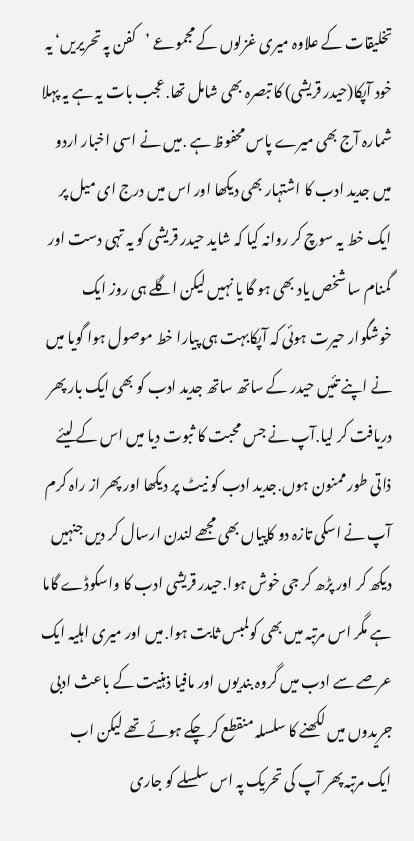تخلیقات کے علاوہ میری غزلوں کے مجموعے ’کفن پہ تحریریں‘ یہ خود آپکا(حیدر قریشی) کا تبصرہ بھی شامل تھا․عجب بات یہ ہے یہ پہلا شمارہ آج بھی میرے پاس محفوظ ہے ․میں نے اسی اخبار اردو میں جدید ادب کا اشتہار بھی دیکھا اور اس میں درج ای میل پر ایک خط یہ سوچ کر روانہ کیا کہ شاید حیدر قریشی کو یہ تہی دست اور گمنام سا شخص یاد بھی ہو گا یا نہیں لیکن اگلے ہی روز ایک خوشگوار حیرت ہوئی کہ آپکابہت ہی پیارا خط موصول ہوا گویا میں نے اپنے تئیں حیدر کے ساتھ ساتھ جدید ادب کو بھی ایک بار پھر دریافت کر لیا․آپ نے جس محبت کا ثبوت دیا میں اس کے لیئے ذاتی طور ممنون ہوں․جدید ادب کو نیٹ پر دیکھا اور پھر از راہ کرم آپ نے اسکی تازہ دو کاپیاں بھی مجھے لندن ارسال کر دیں جنہیں دیکھ کر اور پڑھ کر جی خوش ہوا․حیدر قریشی ادب کا واسکوڈے گاما ہے مگر اس مرتبہ میں بھی کولمبس ثابت ہوا․میں اور میری اہلیہ ایک عرصے سے ادب میں گروہ بندیوں اور مافیا ذہنیت کے باعث ادبی جریدوں میں لکھنے کا سلسلہ منقطع کر چکے ہوئے تھے لیکن اب ایک مرتبہ پھر آپ کی تحریک پہ اس سلسلے کو جاری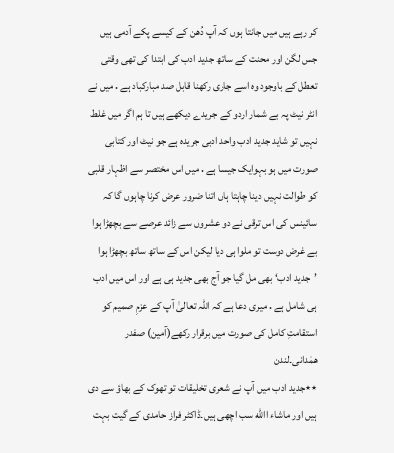کر رہے ہیں میں جانتا ہوں کہ آپ دُھن کے کیسے پکے آدمی ہیں جس لگن اور محنت کے ساتھ جدید ادب کی ابتدا کی تھی وقتی تعطل کے باوجود وہ اسے جاری رکھنا قابل صد مبارکباد ہے․میں نے انٹر نیٹ پہ بے شمار اردو کے جریدے دیکھے ہیں تا ہم اگر میں غلط نہیں تو شاید جدید ادب واحد ادبی جریدہ ہے جو نیٹ اور کتابی صورت میں ہو بہوایک جیسا ہے․میں اس مختصر سے اظہار قلبی کو طوالت نہیں دینا چاہتا ہاں اتنا ضرور عرض کرنا چاہوں گا کہ سائینس کی اس ترقی نے دو عشروں سے زائد عرصے سے بچھڑا ہوا بے غرض دوست تو ملوا ہی دیا لیکن اس کے ساتھ ساتھ بچھڑا ہوا ’جدید ادب‘ بھی مل گیا جو آج بھی جدید ہی ہے اور اس میں ادب ہی شامل ہے․میری دعا ہے کہ اللہ تعالیٰ آپ کے عزمِ صمیم کو استقامتِ کامل کی صورت میں برقرار رکھے(آمین) صفدر ھمٰدانی۔لندن
٭٭جدید ادب میں آپ نے شعری تخلیقات تو تھوک کے بھاؤ سے دی ہیں اور ماشاء االله سب اچھی ہیں۔ڈاکٹر فراز حامدی کے گیت بہت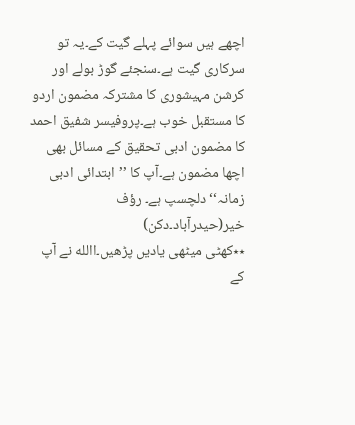اچھے ہیں سوائے پہلے گیت کے۔یہ تو سرکاری گیت ہے۔سنجئے گوڑ بولے اور کرشن مہیشوری کا مشترکہ مضمون اردو کا مستقبل خوب ہے۔پروفیسر شفیق احمد کا مضمون ادبی تحقیق کے مسائل بھی اچھا مضمون ہے۔آپ کا ’’ابتدائی ادبی زمانہ‘‘ دلچسپ ہے۔ رؤف خیر(حیدرآباد۔دکن)
٭٭کھٹی میٹھی یادیں پڑھیں۔االله نے آپ کے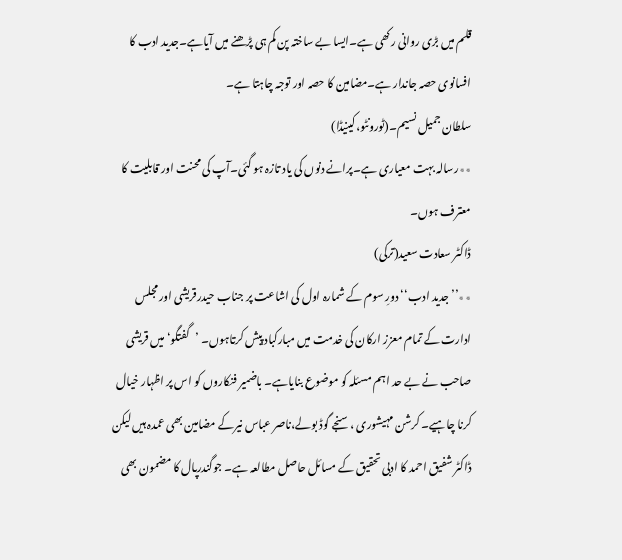قلم میں بڑی روانی رکھی ہے۔ایسا بے ساختہ پن کم ہی پڑھنے میں آیاہے۔جدید ادب کا افسانوی حصہ جاندار ہے۔مضامین کا حصہ اور توجہ چاہتا ہے۔
سلطان جمیل نسیم۔(ٹورونٹو،کینیڈا)
٭٭رسالہ بہت معیاری ہے۔پرانے دنوں کی یاد تازہ ہو گئی۔آپ کی محنت اور قابلیت کا معترف ہوں۔
ڈاکٹر سعادت سعید(ترکی)
٭٭’’جدید ادب‘‘ دورِ سوم کے شمارہ اول کی اشاعت پر جناب حیدرقریشی اور مجلس ادارت کے تمام معزز ارکان کی خدمت میں مبارکباد پیش کرتاہوں۔ ’گفتگو‘ میں قریشی صاحب نے بے حد اہم مسئلہ کو موضوع بنایاہے۔ باضمیر فنکاروں کو اس پر اظہار خیال کرنا چاہیے۔ کرشن مہیشوری ،سنجے گوڈ بولے،ناصر عباس نیرکے مضامین بھی عمدہ ہیں لیکن ڈاکٹر شفیق احمد کا ادبی تحقیق کے مسائل حاصل مطالعہ ہے۔ جوگندرپال کا مضمون بھی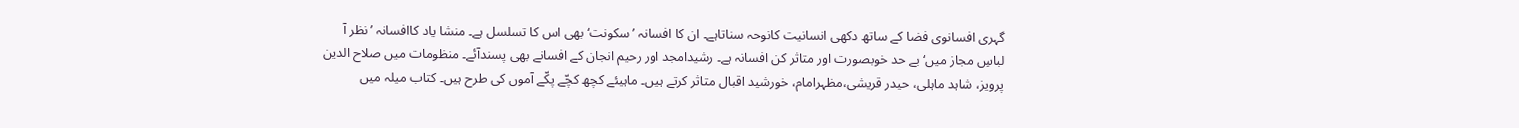گہری افسانوی فضا کے ساتھ دکھی انسانیت کانوحہ سناتاہے۔ ان کا افسانہ ’سکونت‘ بھی اس کا تسلسل ہے۔ منشا یاد کاافسانہ ’نظر آ لباسِ مجاز میں‘ بے حد خوبصورت اور متاثر کن افسانہ ہے۔ رشیدامجد اور رحیم انجان کے افسانے بھی پسندآئے۔ منظومات میں صلاح الدین پرویز، شاہد ماہلی، حیدر قریشی،مظہرامام، خورشید اقبال متاثر کرتے ہیں۔ ماہیئے کچھ کچّے پکّے آموں کی طرح ہیں۔ کتاب میلہ میں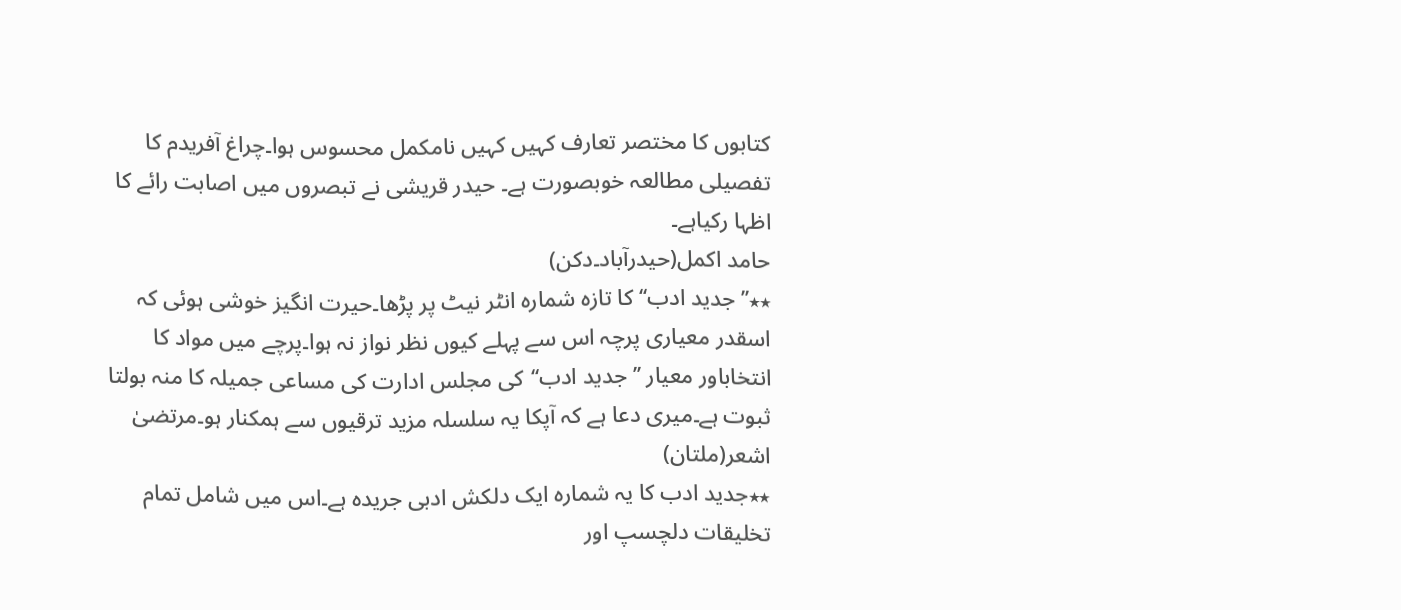کتابوں کا مختصر تعارف کہیں کہیں نامکمل محسوس ہوا۔چراغ آفریدم کا تفصیلی مطالعہ خوبصورت ہے۔ حیدر قریشی نے تبصروں میں اصابت رائے کا اظہا رکیاہے۔
حامد اکمل(حیدرآباد۔دکن)
٭٭’’جدید ادب‘‘ کا تازہ شمارہ انٹر نیٹ پر پڑھا۔حیرت انگیز خوشی ہوئی کہ اسقدر معیاری پرچہ اس سے پہلے کیوں نظر نواز نہ ہوا۔پرچے میں مواد کا انتخاباور معیار ’’جدید ادب‘‘کی مجلس ادارت کی مساعی جمیلہ کا منہ بولتا ثبوت ہے۔میری دعا ہے کہ آپکا یہ سلسلہ مزید ترقیوں سے ہمکنار ہو۔مرتضیٰ اشعر(ملتان)
٭٭جدید ادب کا یہ شمارہ ایک دلکش ادبی جریدہ ہے۔اس میں شامل تمام تخلیقات دلچسپ اور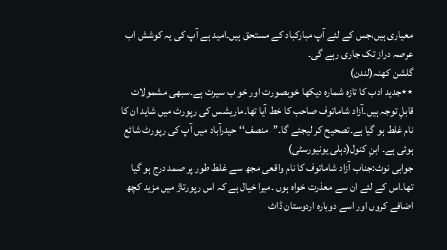معیاری ہیں،جس کے لئے آپ مبارکباد کے مستحق ہیں۔امید ہے آپ کی یہ کوشش اب عرصہ دراز تک جاری رہے گی۔
گلشن کھنہ(لندن)
٭٭جدید ادب کا تازہ شمارہ دیکھا خوبصورت اور خو ب سیرت ہے۔سبھی مشمولات قابلِ توجہ ہیں۔آزاد شاماتوف صاحب کا خط آیا تھا۔ماریشس کی رپورٹ میں شاید ان کا نام غلط ہو گیا ہے۔تصحیح کر لیجئے گا۔’’منصف‘‘ حیدرآباد میں آپ کی رپورٹ شائع ہوئی ہے۔ ابنِ کنول(دہلی یونیورسٹی)
جوابی نوٹ:جناب آزاد شاماتوف کا نام واقعی مجھ سے غلط طور پر صمد درج ہو گیا تھا۔اس کے لئے ان سے معذرت خواہ ہوں ۔میرا خیال ہے کہ اس رپورتاژ میں مزید کچھ اضافے کروں اور اسے دوبارہ اردوستان ڈاٹ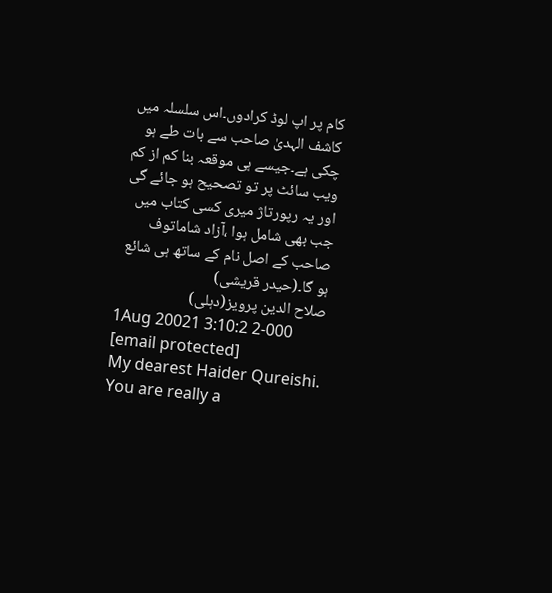کام پر اپ لوڈ کرادوں۔اس سلسلہ میں کاشف الہدیٰ صاحب سے بات طے ہو چکی ہے۔جیسے ہی موقعہ بنا کم از کم ویب سائٹ پر تو تصحیح ہو جائے گی اور یہ رپورتاژ میری کسی کتاب میں جب بھی شامل ہوا ،آزاد شاماتوف صاحب کے اصل نام کے ساتھ ہی شائع ہو گا۔(حیدر قریشی)
صلاح الدین پرویز(دہلی)
1Aug 20021 3:10:2 2-000 [email protected]
My dearest Haider Qureishi.
You are really a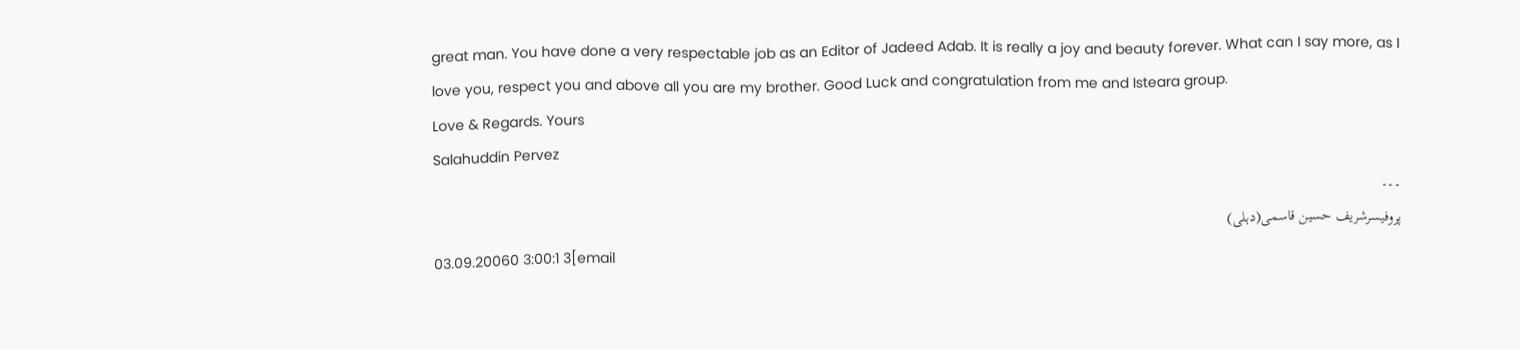great man. You have done a very respectable job as an Editor of Jadeed Adab. It is really a joy and beauty forever. What can I say more, as I love you, respect you and above all you are my brother. Good Luck and congratulation from me and Isteara group.
Love & Regards. Yours
Salahuddin Pervez
۔۔۔
پروفیسرشریف حسین قاسمی(دہلی)
03.09.20060 3:00:1 3[email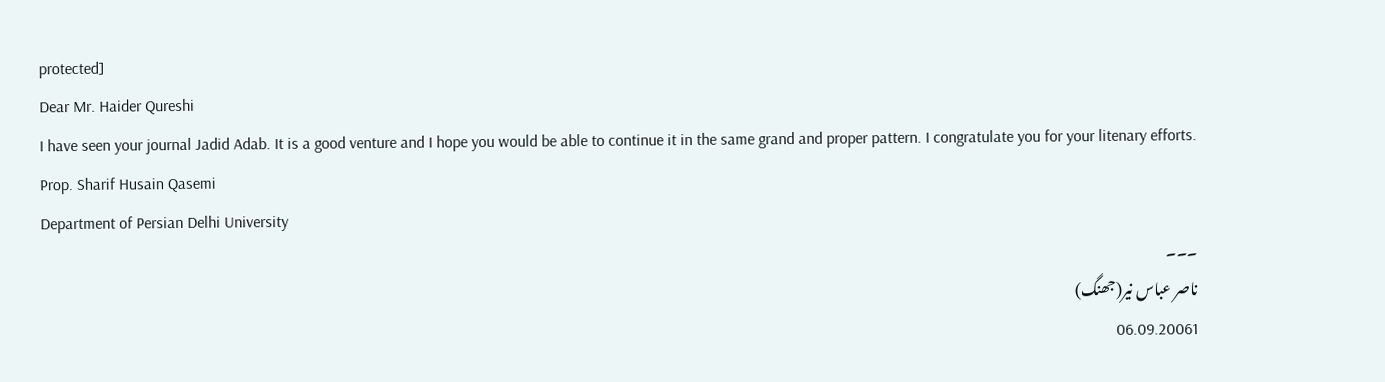protected]
Dear Mr. Haider Qureshi
I have seen your journal Jadid Adab. It is a good venture and I hope you would be able to continue it in the same grand and proper pattern. I congratulate you for your litenary efforts. Prop. Sharif Husain Qasemi
Department of Persian Delhi University
۔۔۔
ناصر عباس نیر(جھنگ)
06.09.20061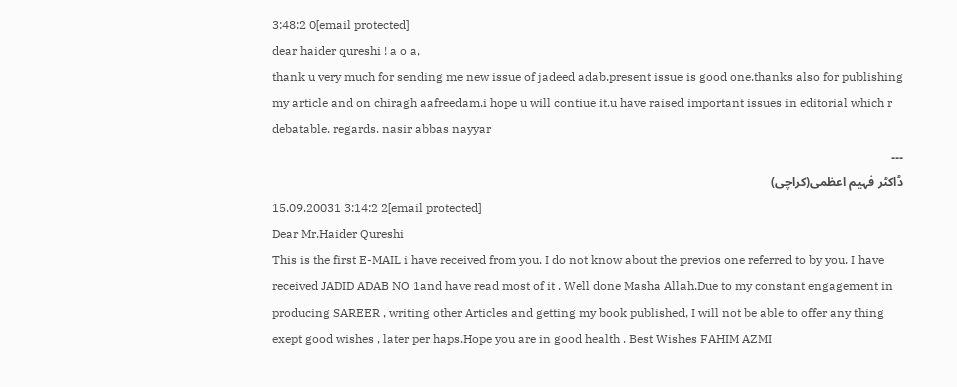3:48:2 0[email protected]
dear haider qureshi ! a o a,
thank u very much for sending me new issue of jadeed adab.present issue is good one.thanks also for publishing my article and on chiragh aafreedam.i hope u will contiue it.u have raised important issues in editorial which r debatable. regards. nasir abbas nayyar
۔۔۔
ڈاکٹر فہیم اعظمی(کراچی)
15.09.20031 3:14:2 2[email protected]
Dear Mr.Haider Qureshi
This is the first E-MAIL i have received from you. I do not know about the previos one referred to by you. I have received JADID ADAB NO 1and have read most of it . Well done Masha Allah.Due to my constant engagement in producing SAREER , writing other Articles and getting my book published, I will not be able to offer any thing exept good wishes , later per haps.Hope you are in good health . Best Wishes FAHIM AZMI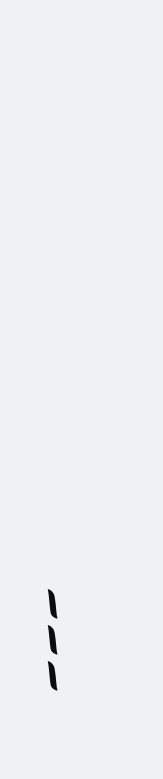۔۔۔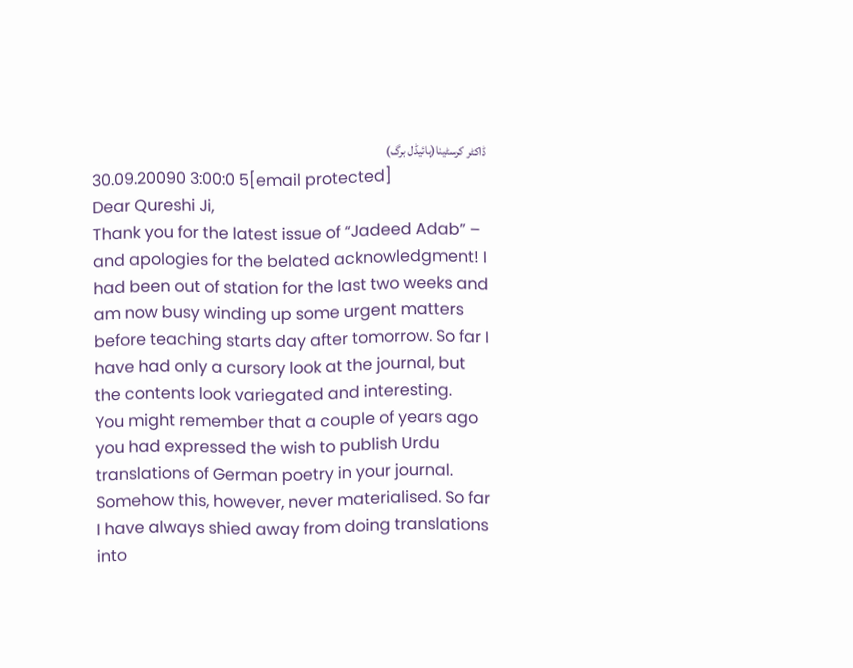ڈاکٹر کرسٹینا(ہائیڈل برگ)
30.09.20090 3:00:0 5[email protected]
Dear Qureshi Ji,
Thank you for the latest issue of “Jadeed Adab” – and apologies for the belated acknowledgment! I had been out of station for the last two weeks and am now busy winding up some urgent matters before teaching starts day after tomorrow. So far I have had only a cursory look at the journal, but the contents look variegated and interesting.
You might remember that a couple of years ago you had expressed the wish to publish Urdu translations of German poetry in your journal. Somehow this, however, never materialised. So far I have always shied away from doing translations into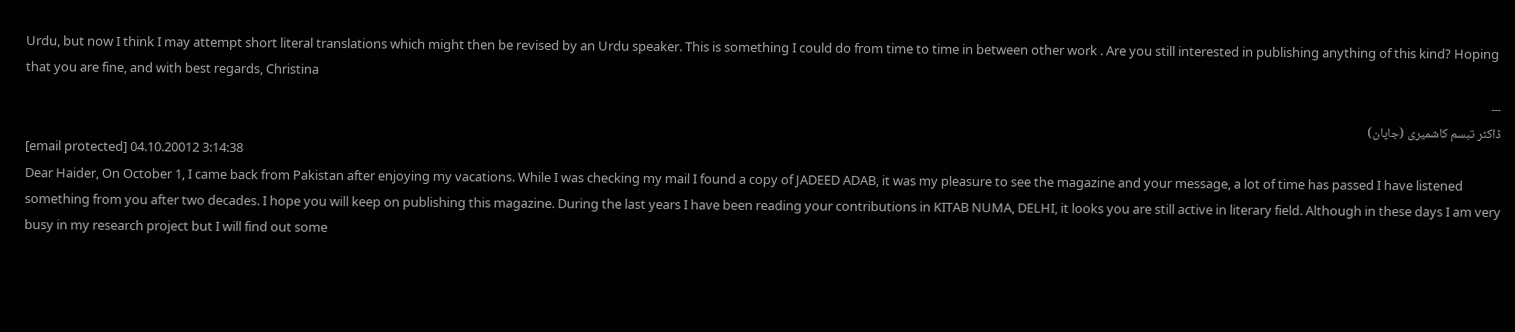Urdu, but now I think I may attempt short literal translations which might then be revised by an Urdu speaker. This is something I could do from time to time in between other work . Are you still interested in publishing anything of this kind? Hoping that you are fine, and with best regards, Christina
۔۔۔
ڈاکٹر تبسم کاشمیری (جاپان)
[email protected] 04.10.20012 3:14:38
Dear Haider, On October 1, I came back from Pakistan after enjoying my vacations. While I was checking my mail I found a copy of JADEED ADAB, it was my pleasure to see the magazine and your message, a lot of time has passed I have listened something from you after two decades. I hope you will keep on publishing this magazine. During the last years I have been reading your contributions in KITAB NUMA, DELHI, it looks you are still active in literary field. Although in these days I am very busy in my research project but I will find out some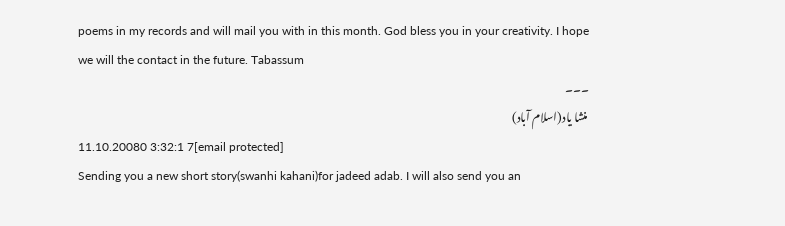poems in my records and will mail you with in this month. God bless you in your creativity. I hope we will the contact in the future. Tabassum
۔۔۔
منشا یاد(اسلام آباد)
11.10.20080 3:32:1 7[email protected]
Sending you a new short story(swanhi kahani)for jadeed adab. I will also send you an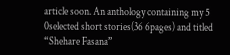article soon. An anthology containing my 5 0selected short stories(36 6pages) and titled “Shehare Fasana”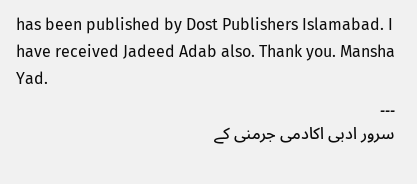has been published by Dost Publishers Islamabad. I have received Jadeed Adab also. Thank you. Mansha Yad.
۔۔۔
سرور ادبی اکادمی جرمنی کے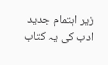زیر اہتمام جدید ادب کی یہ کتاب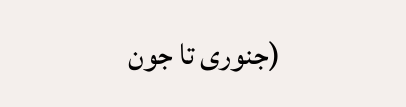(جنوری تا جون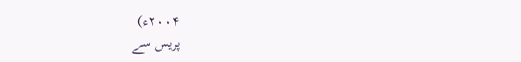۲۰۰۴ء)
پریس سے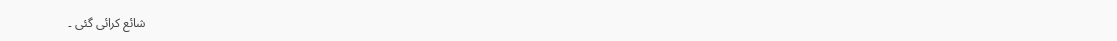شائع کرائی گئی ۔